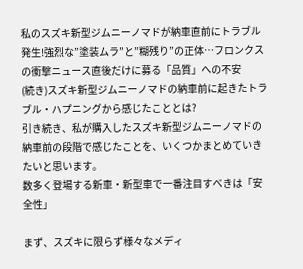私のスズキ新型ジムニーノマドが納車直前にトラブル発生!強烈な”塗装ムラ”と”糊残り”の正体…フロンクスの衝撃ニュース直後だけに募る「品質」への不安
(続き)スズキ新型ジムニーノマドの納車前に起きたトラブル・ハプニングから感じたこととは?
引き続き、私が購入したスズキ新型ジムニーノマドの納車前の段階で感じたことを、いくつかまとめていきたいと思います。
数多く登場する新車・新型車で一番注目すべきは「安全性」

まず、スズキに限らず様々なメディ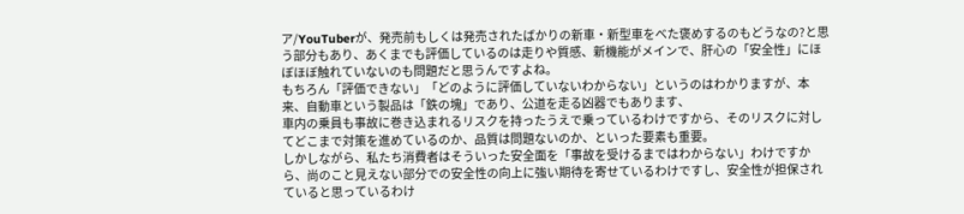ア/YouTuberが、発売前もしくは発売されたばかりの新車・新型車をべた褒めするのもどうなの?と思う部分もあり、あくまでも評価しているのは走りや質感、新機能がメインで、肝心の「安全性」にほぼほぼ触れていないのも問題だと思うんですよね。
もちろん「評価できない」「どのように評価していないわからない」というのはわかりますが、本来、自動車という製品は「鉄の塊」であり、公道を走る凶器でもあります、
車内の乗員も事故に巻き込まれるリスクを持ったうえで乗っているわけですから、そのリスクに対してどこまで対策を進めているのか、品質は問題ないのか、といった要素も重要。
しかしながら、私たち消費者はそういった安全面を「事故を受けるまではわからない」わけですから、尚のこと見えない部分での安全性の向上に強い期待を寄せているわけですし、安全性が担保されていると思っているわけ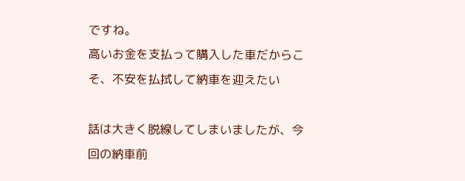ですね。
高いお金を支払って購入した車だからこそ、不安を払拭して納車を迎えたい

話は大きく脱線してしまいましたが、今回の納車前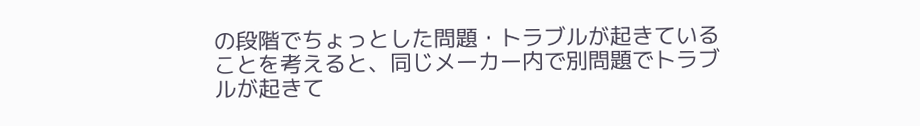の段階でちょっとした問題・トラブルが起きていることを考えると、同じメーカー内で別問題でトラブルが起きて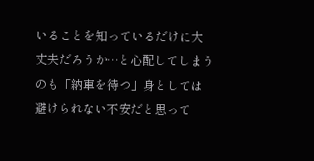いることを知っているだけに大丈夫だろうか…と心配してしまうのも「納車を待つ」身としては避けられない不安だと思って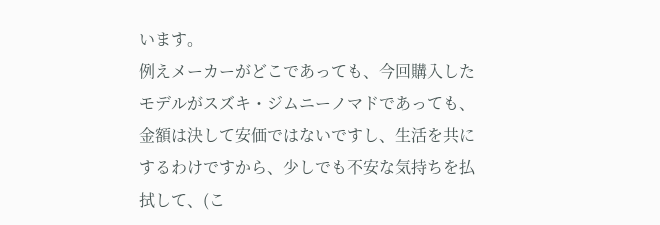います。
例えメーカーがどこであっても、今回購入したモデルがスズキ・ジムニーノマドであっても、金額は決して安価ではないですし、生活を共にするわけですから、少しでも不安な気持ちを払拭して、(こ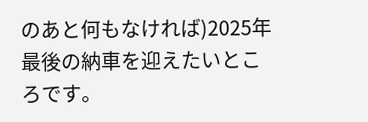のあと何もなければ)2025年最後の納車を迎えたいところです。